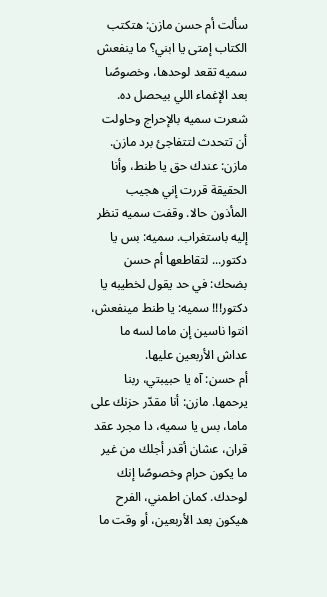سألت أم حسن مازن: هتكتب الكتاب إمتى يا ابني؟ ما ينفعش سميه تقعد لوحدها، وخصوصًا بعد الإغماء اللي بيحصل ده. شعرت سميه بالإحراج وحاولت أن تتحدث لتتفاجئ برد مازن. مازن: عندك حق يا طنط، وأنا الحقيقة قررت إني هجيب المأذون حالا. وقفت سميه تنظر إليه باستغراب. سميه: بس يا دكتور... لتقاطعها أم حسن بضحك: في حد يقول لخطيبه يا دكتور!!! سميه: يا طنط مينفعش، انتوا ناسين إن ماما لسه ما عداش الأربعين عليها.
أم حسن: آه يا حبيبتي، ربنا يرحمها. مازن: أنا مقدّر حزنك على ماما، بس يا سميه، دا مجرد عقد قران، عشان أقدر أجلك من غير ما يكون حرام وخصوصًا إنك لوحدك. كمان اطمني، الفرح هيكون بعد الأربعين، أو وقت ما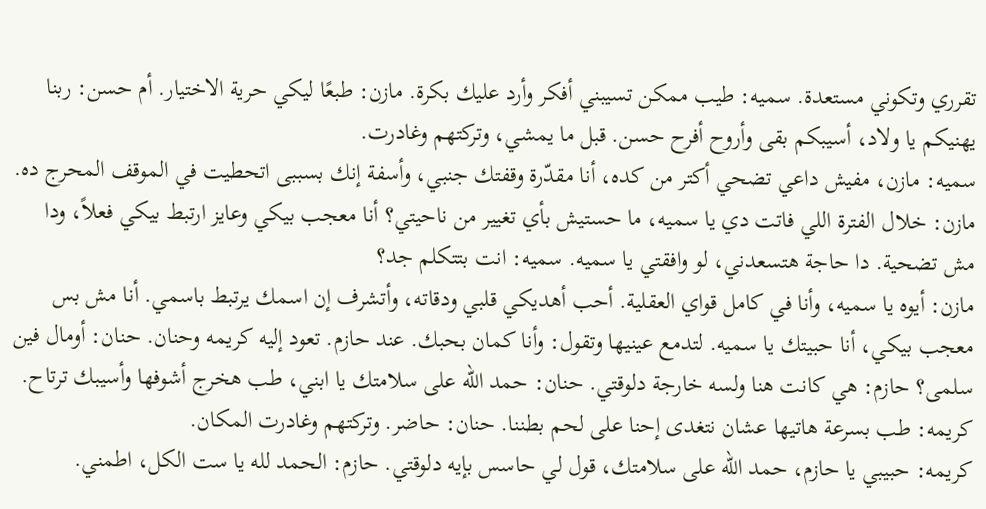تقرري وتكوني مستعدة. سميه: طيب ممكن تسيبني أفكر وأرد عليك بكرة. مازن: طبعًا ليكي حرية الاختيار. أم حسن: ربنا يهنيكم يا ولاد، أسيبكم بقى وأروح أفرح حسن. قبل ما يمشي، وتركتهم وغادرت.
سميه: مازن، مفيش داعي تضحي أكتر من كده، أنا مقدّرة وقفتك جنبي، وأسفة إنك بسببى اتحطيت في الموقف المحرج ده. مازن: خلال الفترة اللي فاتت دي يا سميه، ما حستيش بأي تغيير من ناحيتي؟ أنا معجب بيكي وعايز ارتبط بيكي فعلاً، ودا مش تضحية. دا حاجة هتسعدني، لو وافقتي يا سميه. سميه: انت بتتكلم جد؟
مازن: أيوه يا سميه، وأنا في كامل قواي العقلية. أحب أهديكي قلبي ودقاته، وأتشرف إن اسمك يرتبط باسمي. أنا مش بس معجب بيكي، أنا حبيتك يا سميه. لتدمع عينيها وتقول: وأنا كمان بحبك. عند حازم. تعود إليه كريمه وحنان. حنان: أومال فين سلمى؟ حازم: هي كانت هنا ولسه خارجة دلوقتي. حنان: حمد الله على سلامتك يا ابني، طب هخرج أشوفها وأسيبك ترتاح. كريمه: طب بسرعة هاتيها عشان نتغدى إحنا على لحم بطننا. حنان: حاضر. وتركتهم وغادرت المكان.
كريمه: حبيبي يا حازم، حمد الله على سلامتك، قول لي حاسس بإيه دلوقتي. حازم: الحمد لله يا ست الكل، اطمني.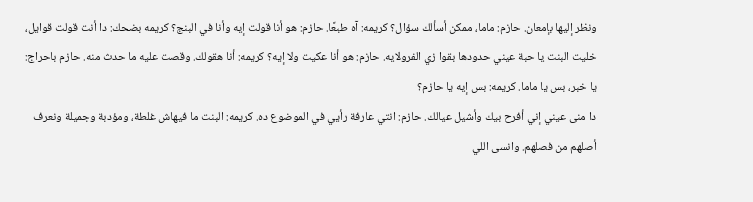ونظر إليها بإمعان. حازم: ماما، ممكن أسألك سؤال؟ كريمه: آه طبعًا. حازم: هو أنا قولت إيه وأنا في البنج؟ كريمه بضحك: دا أنت قولت قوايل، خليت البنت يا حبة عيني حدودها بقوا زي الفرولايه. حازم: هو أنا عكيت ولا إيه؟ كريمه: أنا هقولك. وقصت عليه ما حدث منه. حازم باحراج: يا خبر، بس يا ماما. كريمه: بس إيه يا حازم؟
دا منى عيني إني أفرح بيك وأشيل عيالك. حازم: انتي عارفة رأيي في الموضوع ده. كريمه: البنت ما فيهاش غلطة، ومؤدبة وجميلة ونعرف أصلهم من فصلهم. وانسى اللي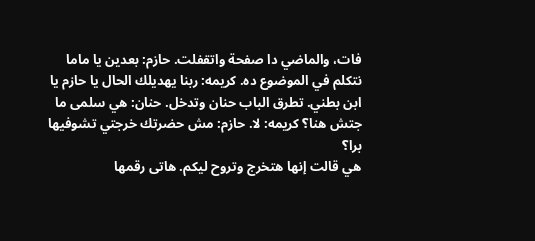فات، والماضي دا صفحة واتقفلت. حازم: بعدين يا ماما نتكلم في الموضوع ده. كريمه: ربنا يهديلك الحال يا حازم يا ابن بطني. تطرق الباب حنان وتدخل. حنان: هي سلمى ما جتش هنا؟ كريمه: لا. حازم: مش حضرتك خرجتي تشوفيها برا؟
هي قالت إنها هتخرج وتروح ليكم. هاتى رقمها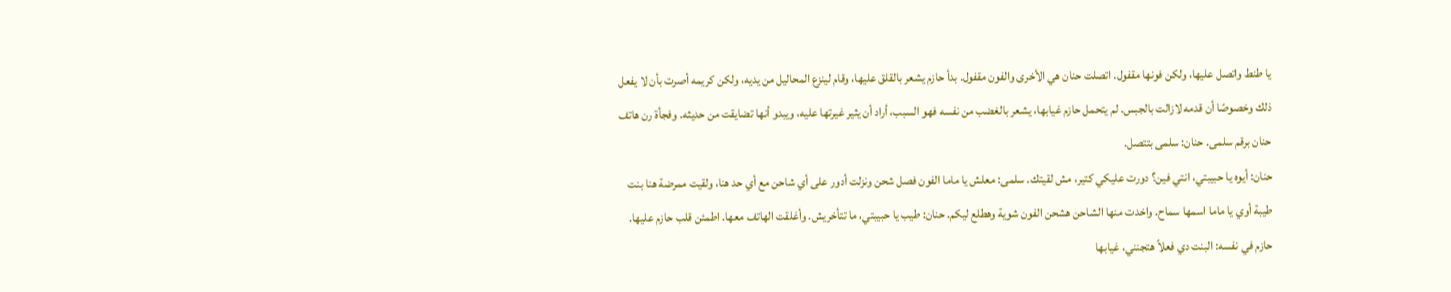يا طنط واتصل عليها، ولكن فونها مقفول. اتصلت حنان هي الأخرى والفون مقفول. بدأ حازم يشعر بالقلق عليها، وقام لينزع المحاليل من يديه، ولكن كريمه أصرت بأن لا يفعل ذلك وخصوصًا أن قدمه لازالت بالجبس. لم يتحمل حازم غيابها، يشعر بالغضب من نفسه فهو السبب، أراد أن يثير غيرتها عليه، ويبدو أنها تضايقت من حديثه. وفجأة رن هاتف حنان برقم سلمى. حنان: سلمى بتتصل.
حنان: أيوه يا حبيبتي، انتي فين؟ دورت عليكي كتير، مش لقيتك. سلمى: معلش يا ماما الفون فصل شحن ونزلت أدور على أي شاحن مع أي حد هنا، ولقيت ممرضة هنا بنت طيبة أوي يا ماما اسمها سماح. واخدت منها الشاحن هشحن الفون شوية وهطلع ليكم. حنان: طيب يا حبيبتي، ما تتأخريش. وأغلقت الهاتف معها. اطمئن قلب حازم عليها.
حازم في نفسه: البنت دي فعلاً هتجنني، غيابها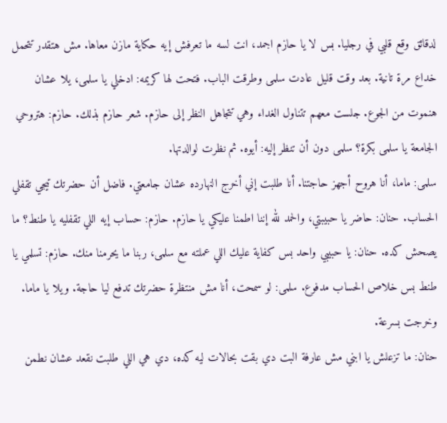لدقائق وقع قلبي في رجليا. بس لا يا حازم اجمد، انت لسه ما تعرفش إيه حكاية مازن معاها. مش هتقدر تتحمل خداع مرة تانية. بعد وقت قليل عادت سلمى وطرقت الباب. فتحت لها كريمه: ادخلي يا سلمى، يلا عشان هنموت من الجوع. جلست معهم تتناول الغداء وهي تتجاهل النظر إلى حازم. شعر حازم بذلك. حازم: هتروحي الجامعة يا سلمى بكرة؟ سلمى دون أن تنظر إليه: أيوه. ثم نظرت لوالدتها.
سلمى: ماما، أنا هروح أجهز حاجتنا. أنا طلبت إني أخرج النهارده عشان جامعتي. فاضل أن حضرتك تيجي تقفلي الحساب. حنان: حاضر يا حبيبتي، والحمد لله إننا اطمنا عليكي يا حازم. حازم: حساب إيه اللي تقفليه يا طنط؟ ما يصحش كده. حنان: يا حبيبي واحد بس كفاية عليك اللي عملته مع سلمى، ربنا ما يحرمنا منك. حازم: تسلمي يا طنط بس خلاص الحساب مدفوع. سلمى: لو سمحت، أنا مش منتظرة حضرتك تدفع ليا حاجة. ويلا يا ماما. وخرجت بسرعة.
حنان: ما تزعلش يا ابني مش عارفة البت دي بقت بحالات ليه كده، دي هي اللي طلبت نقعد عشان نطمن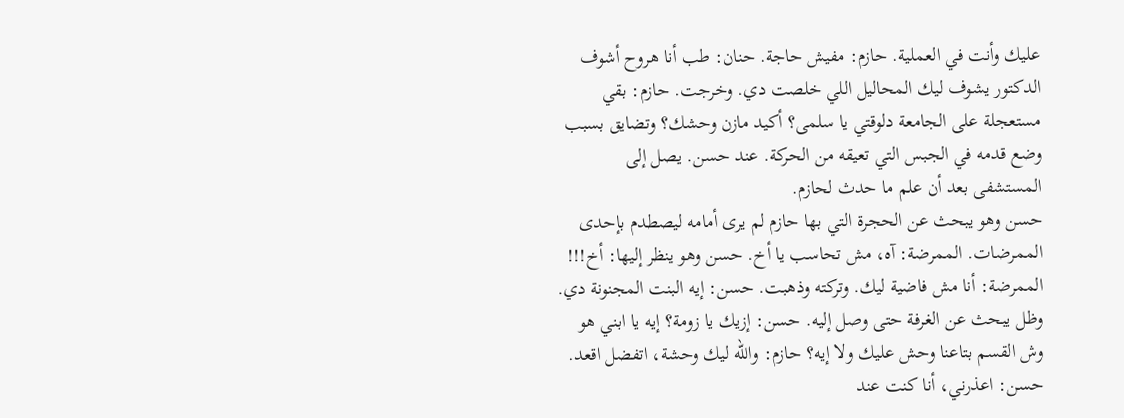عليك وأنت في العملية. حازم: مفيش حاجة. حنان: طب أنا هروح أشوف الدكتور يشوف ليك المحاليل اللي خلصت دي. وخرجت. حازم: بقي مستعجلة على الجامعة دلوقتي يا سلمى؟ أكيد مازن وحشك؟ وتضايق بسبب وضع قدمه في الجبس التي تعيقه من الحركة. عند حسن. يصل إلى المستشفى بعد أن علم ما حدث لحازم.
حسن وهو يبحث عن الحجرة التي بها حازم لم يرى أمامه ليصطدم بإحدى الممرضات. الممرضة: آه، مش تحاسب يا أخ. حسن وهو ينظر إليها: أخ!!! الممرضة: أنا مش فاضية ليك. وتركته وذهبت. حسن: إيه البنت المجنونة دي. وظل يبحث عن الغرفة حتى وصل إليه. حسن: إزيك يا زومة؟ إيه يا ابني هو وش القسم بتاعنا وحش عليك ولا إيه؟ حازم: والله ليك وحشة، اتفضل اقعد.
حسن: اعذرني، أنا كنت عند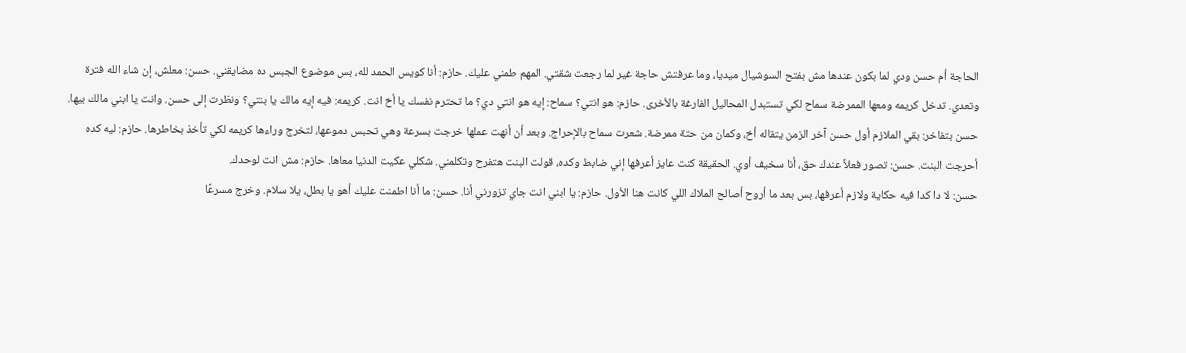الحاجة أم حسن ودي لما بكون عندها مش بفتح السوشيال ميديا، وما عرفتش حاجة غير لما رجعت شقتي. المهم طمني عليك. حازم: أنا كويس الحمد لله، بس موضوع الجبس ده مضايقني. حسن: معلش، إن شاء الله فترة وتعدي. تدخل كريمه ومعها الممرضة سماح لكي تستبدل المحاليل الفارغة بالأخرى. حازم: هو انتي؟ سماح: إيه هو انتي دي؟ ما تحترم نفسك يا أخ انت. كريمه: فيه إيه مالك يا بنتي؟ ونظرت إلى حسن. وانت يا ابني مالك بيها.
حسن بتفاخر: بقي الملازم أول حسن آخر الزمن يتقاله أخ، وكمان من حتة ممرضة. شعرت سماح بالإحراج. وبعد أن أنهت عملها خرجت بسرعة وهي تحبس دموعها، لتخرج وراءها كريمه لكي تأخذ بخاطرها. حازم: ليه كده أحرجت البنت. حسن: تصور فعلاً عندك حق، أنا سخيف أوي. الحقيقة كنت عايز أعرفها إني ضابط وكده، قولت البنت هتفرح وتكلمني. شكلي عكيت الدنيا معاها. حازم: مش انت لوحدك.
حسن: لا دا كدا فيه حكاية ولازم أعرفها، بس بعد ما أروح أصالح الملاك اللي كانت هنا الأول. حازم: يا ابني انت جاي تزورني أنا. حسن: ما أنا اطمنت عليك أهو يا بطل، يلا سلام. وخرج مسرعًا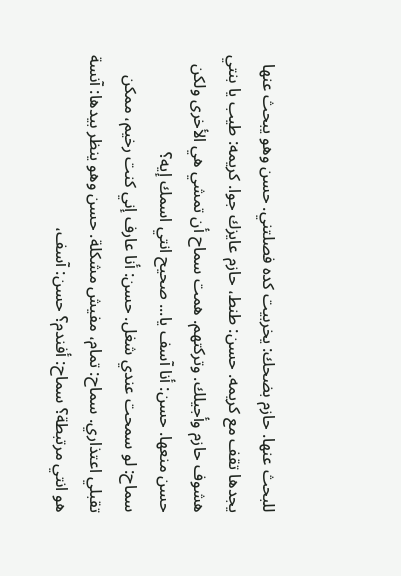للبحث عنها. حازم بضحك: يخربيت كده فصلتني. حسن وهو يبحث عنها يجدها تقف مع كريمه. حسن: طنط، حازم عايزك جوا. كريمه: طيب يا بنتي هشوف حازم وأجيلك. وتركتهم. همت سماح أن تمشي هي الأخرى ولكن حسن منعها. حسن: أنا آسف يا... صحيح انتي اسمك إيه؟
سماح: لو سمحت عندي شغل. حسن: أنا عارف إني كنت رخيم، ممكن تقبلي اعتذاري. سماح: تمام، مفيش مشكلة. حسن وهو ينظر بيدها: آنسة هو انتي مرتبطة؟ سماح: أفندم؟ حسن: آسف،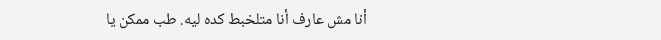أنا مش عارف أنا متلخبط كده ليه. طب ممكن يا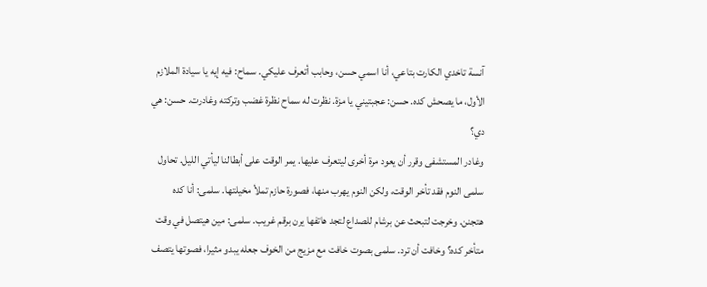آنسة تاخدي الكارت بتاعي، أنا اسمي حسن، وحابب أتعرف عليكي. سماح: فيه إيه يا سيادة الملازم الأول، ما يصحش كده. حسن: عجبتيني يا مزة. نظرت له سماح نظرة غضب وتركته وغادرت. حسن: هي دي؟
وغادر المستشفى وقرر أن يعود مرة أخرى ليتعرف عليها. يمر الوقت على أبطالنا ليأتي الليل. تحاول سلمى النوم فقد تأخر الوقت، ولكن النوم يهرب منها، فصورة حازم تملأ مخيلتها. سلمى: أنا كده هتجنن. وخرجت لتبحث عن برشام للصداع لتجد هاتفها يرن برقم غريب. سلمى: مين هيتصل في وقت متأخر كده؟ وخافت أن ترد. سلمى بصوت خافت مع مزيج من الخوف جعله يبدو مثيرا، فصوتها يتصف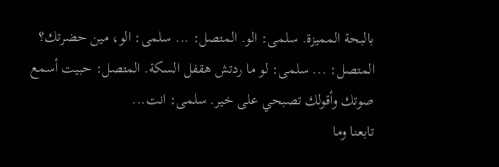بالبحة المميزة. سلمى: الو. المتصل: ... سلمى: الو، مين حضرتك؟
المتصل: ... سلمى: لو ما ردتش هقفل السكة. المتصل: حبيت أسمع صوتك وأقولك تصبحي على خير. سلمى: انت...
تابعنا وما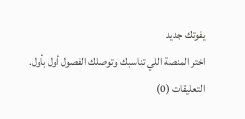يفوتك جديد
اختر المنصة اللي تناسبك وتوصلك الفصول أول بأول.
التعليقات (0)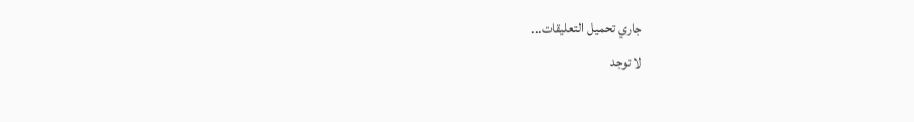جاري تحميل التعليقات...
لا توجد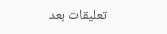تعليقات بعد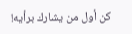كن أول من يشارك برأيه!